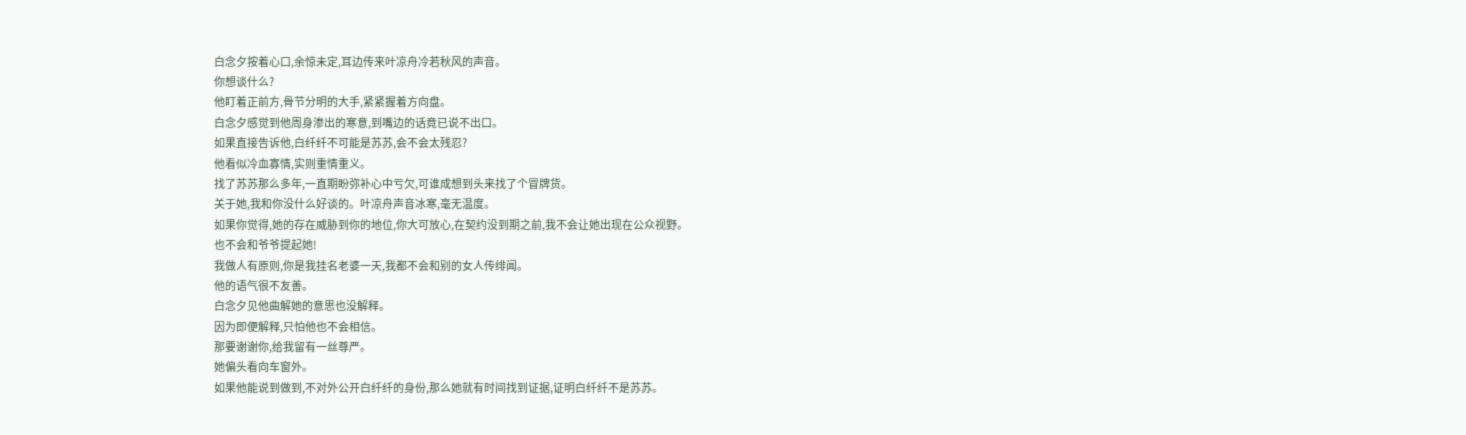白念夕按着心口,余惊未定,耳边传来叶凉舟冷若秋风的声音。
你想谈什么?
他盯着正前方,骨节分明的大手,紧紧握着方向盘。
白念夕感觉到他周身渗出的寒意,到嘴边的话竟已说不出口。
如果直接告诉他,白纤纤不可能是苏苏,会不会太残忍?
他看似冷血寡情,实则重情重义。
找了苏苏那么多年,一直期盼弥补心中亏欠,可谁成想到头来找了个冒牌货。
关于她,我和你没什么好谈的。叶凉舟声音冰寒,毫无温度。
如果你觉得,她的存在威胁到你的地位,你大可放心,在契约没到期之前,我不会让她出现在公众视野。
也不会和爷爷提起她!
我做人有原则,你是我挂名老婆一天,我都不会和别的女人传绯闻。
他的语气很不友善。
白念夕见他曲解她的意思也没解释。
因为即便解释,只怕他也不会相信。
那要谢谢你,给我留有一丝尊严。
她偏头看向车窗外。
如果他能说到做到,不对外公开白纤纤的身份,那么她就有时间找到证据,证明白纤纤不是苏苏。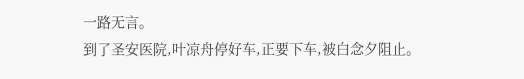一路无言。
到了圣安医院,叶凉舟停好车,正要下车,被白念夕阻止。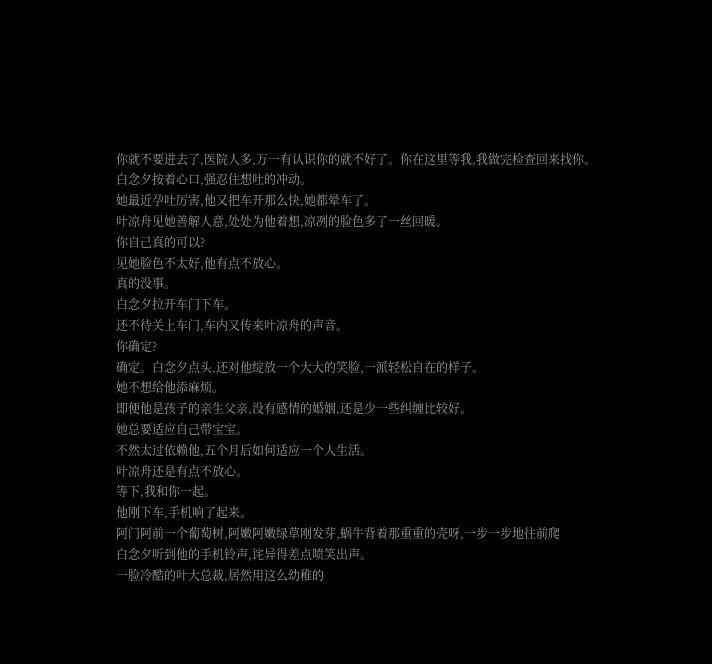你就不要进去了,医院人多,万一有认识你的就不好了。你在这里等我,我做完检查回来找你。
白念夕按着心口,强忍住想吐的冲动。
她最近孕吐厉害,他又把车开那么快,她都晕车了。
叶凉舟见她善解人意,处处为他着想,凉冽的脸色多了一丝回暖。
你自己真的可以?
见她脸色不太好,他有点不放心。
真的没事。
白念夕拉开车门下车。
还不待关上车门,车内又传来叶凉舟的声音。
你确定?
确定。白念夕点头,还对他绽放一个大大的笑脸,一派轻松自在的样子。
她不想给他添麻烦。
即便他是孩子的亲生父亲,没有感情的婚姻,还是少一些纠缠比较好。
她总要适应自己带宝宝。
不然太过依赖他,五个月后如何适应一个人生活。
叶凉舟还是有点不放心。
等下,我和你一起。
他刚下车,手机响了起来。
阿门阿前一个葡萄树,阿嫩阿嫩绿草刚发芽,蜗牛背着那重重的壳呀,一步一步地往前爬
白念夕听到他的手机铃声,诧异得差点喷笑出声。
一脸冷酷的叶大总裁,居然用这么幼稚的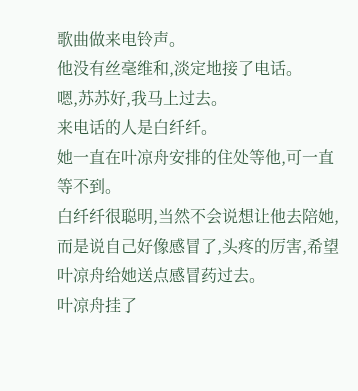歌曲做来电铃声。
他没有丝毫维和,淡定地接了电话。
嗯,苏苏好,我马上过去。
来电话的人是白纤纤。
她一直在叶凉舟安排的住处等他,可一直等不到。
白纤纤很聪明,当然不会说想让他去陪她,而是说自己好像感冒了,头疼的厉害,希望叶凉舟给她送点感冒药过去。
叶凉舟挂了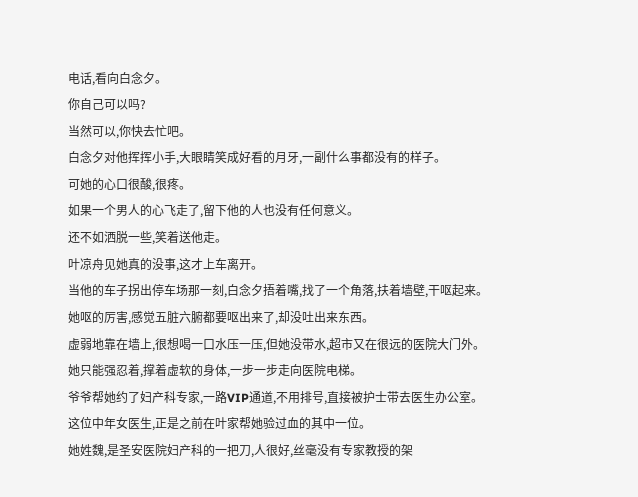电话,看向白念夕。
你自己可以吗?
当然可以,你快去忙吧。
白念夕对他挥挥小手,大眼睛笑成好看的月牙,一副什么事都没有的样子。
可她的心口很酸,很疼。
如果一个男人的心飞走了,留下他的人也没有任何意义。
还不如洒脱一些,笑着送他走。
叶凉舟见她真的没事,这才上车离开。
当他的车子拐出停车场那一刻,白念夕捂着嘴,找了一个角落,扶着墙壁,干呕起来。
她呕的厉害,感觉五脏六腑都要呕出来了,却没吐出来东西。
虚弱地靠在墙上,很想喝一口水压一压,但她没带水,超市又在很远的医院大门外。
她只能强忍着,撑着虚软的身体,一步一步走向医院电梯。
爷爷帮她约了妇产科专家,一路VIP通道,不用排号,直接被护士带去医生办公室。
这位中年女医生,正是之前在叶家帮她验过血的其中一位。
她姓魏,是圣安医院妇产科的一把刀,人很好,丝毫没有专家教授的架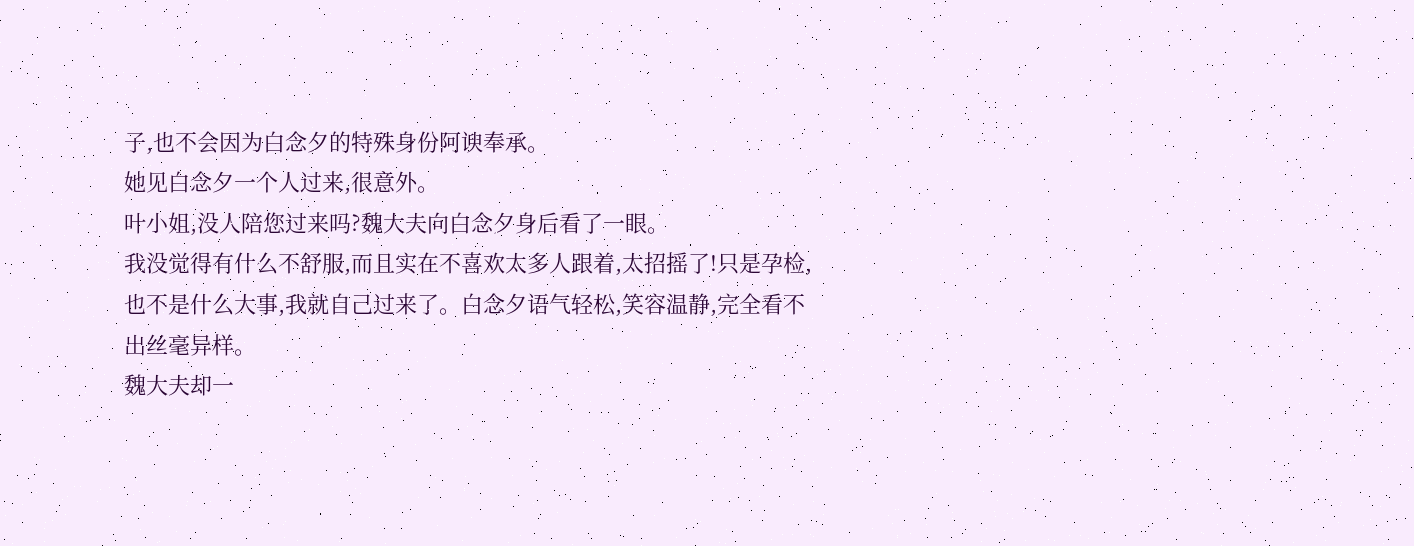子,也不会因为白念夕的特殊身份阿谀奉承。
她见白念夕一个人过来,很意外。
叶小姐,没人陪您过来吗?魏大夫向白念夕身后看了一眼。
我没觉得有什么不舒服,而且实在不喜欢太多人跟着,太招摇了!只是孕检,也不是什么大事,我就自己过来了。白念夕语气轻松,笑容温静,完全看不出丝毫异样。
魏大夫却一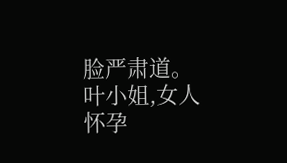脸严肃道。
叶小姐,女人怀孕